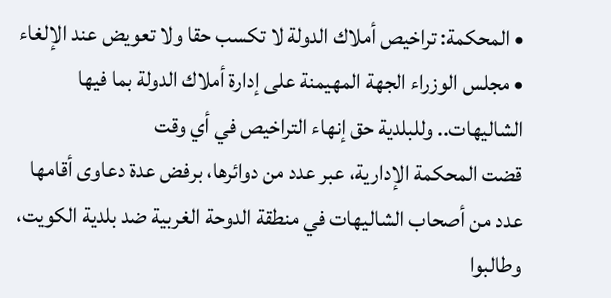• المحكمة: تراخيص أملاك الدولة لا تكسب حقا ولا تعويض عند الإلغاء
• مجلس الوزراء الجهة المهيمنة على إدارة أملاك الدولة بما فيها الشاليهات.. وللبلدية حق إنهاء التراخيص في أي وقت
قضت المحكمة الإدارية، عبر عدد من دوائرها، برفض عدة دعاوى أقامها عدد من أصحاب الشاليهات في منطقة الدوحة الغربية ضد بلدية الكويت، وطالبوا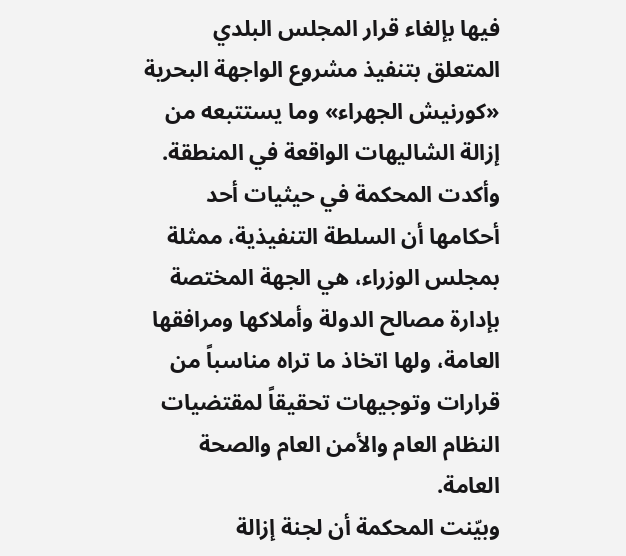فيها بإلغاء قرار المجلس البلدي المتعلق بتنفيذ مشروع الواجهة البحرية «كورنيش الجهراء» وما يستتبعه من إزالة الشاليهات الواقعة في المنطقة.
وأكدت المحكمة في حيثيات أحد أحكامها أن السلطة التنفيذية، ممثلة بمجلس الوزراء، هي الجهة المختصة بإدارة مصالح الدولة وأملاكها ومرافقها العامة، ولها اتخاذ ما تراه مناسباً من قرارات وتوجيهات تحقيقاً لمقتضيات النظام العام والأمن العام والصحة العامة.
وبيّنت المحكمة أن لجنة إزالة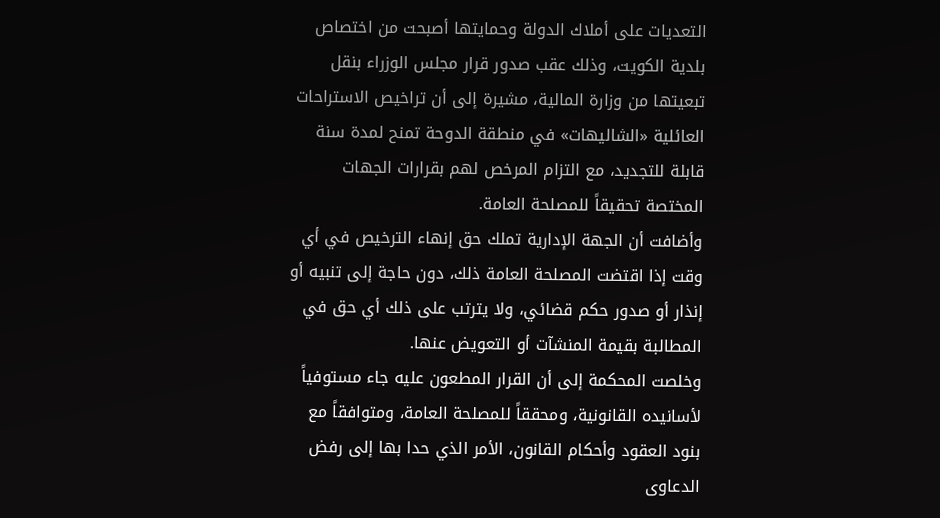التعديات على أملاك الدولة وحمايتها أصبحت من اختصاص بلدية الكويت، وذلك عقب صدور قرار مجلس الوزراء بنقل تبعيتها من وزارة المالية، مشيرة إلى أن تراخيص الاستراحات العائلية «الشاليهات» في منطقة الدوحة تمنح لمدة سنة قابلة للتجديد، مع التزام المرخص لهم بقرارات الجهات المختصة تحقيقاً للمصلحة العامة.
وأضافت أن الجهة الإدارية تملك حق إنهاء الترخيص في أي وقت إذا اقتضت المصلحة العامة ذلك، دون حاجة إلى تنبيه أو إنذار أو صدور حكم قضائي، ولا يترتب على ذلك أي حق في المطالبة بقيمة المنشآت أو التعويض عنها.
وخلصت المحكمة إلى أن القرار المطعون عليه جاء مستوفياً لأسانيده القانونية، ومحققاً للمصلحة العامة، ومتوافقاً مع بنود العقود وأحكام القانون، الأمر الذي حدا بها إلى رفض الدعاوى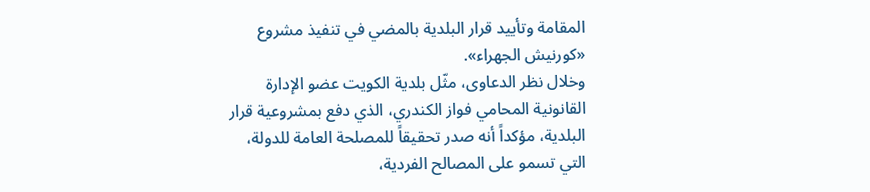المقامة وتأييد قرار البلدية بالمضي في تنفيذ مشروع «كورنيش الجهراء».
وخلال نظر الدعاوى، مثّل بلدية الكويت عضو الإدارة القانونية المحامي فواز الكندري، الذي دفع بمشروعية قرار البلدية، مؤكداً أنه صدر تحقيقاً للمصلحة العامة للدولة، التي تسمو على المصالح الفردية،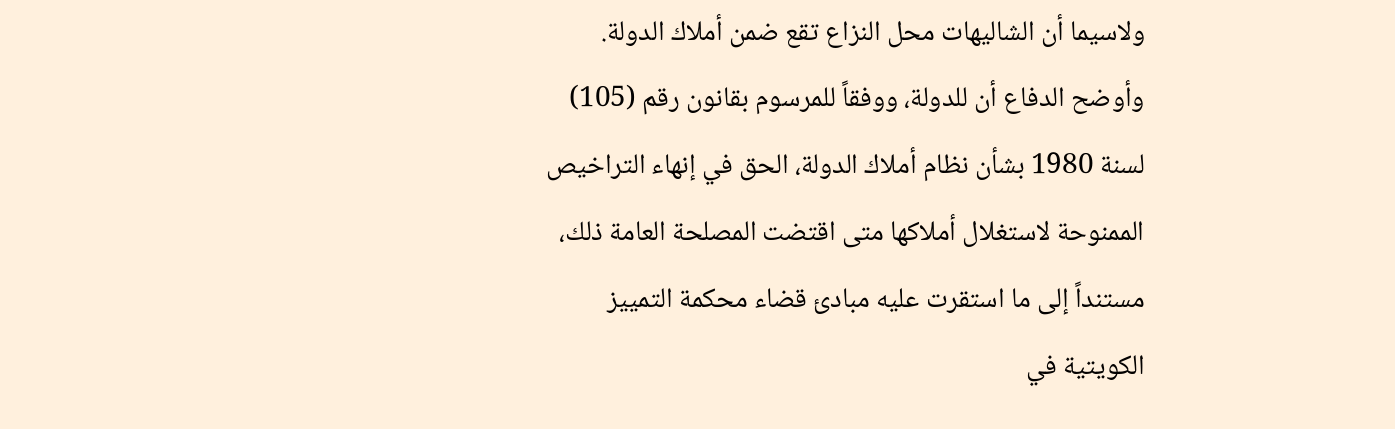ولاسيما أن الشاليهات محل النزاع تقع ضمن أملاك الدولة.
وأوضح الدفاع أن للدولة، ووفقاً للمرسوم بقانون رقم (105) لسنة 1980 بشأن نظام أملاك الدولة، الحق في إنهاء التراخيص الممنوحة لاستغلال أملاكها متى اقتضت المصلحة العامة ذلك، مستنداً إلى ما استقرت عليه مبادئ قضاء محكمة التمييز الكويتية في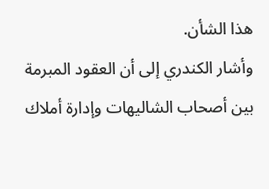هذا الشأن.
وأشار الكندري إلى أن العقود المبرمة بين أصحاب الشاليهات وإدارة أملاك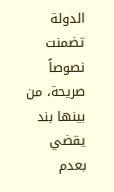الدولة تضمنت نصوصاً صريحة، من بينها بند يقضي بعدم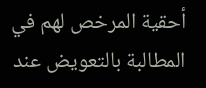أحقية المرخص لهم في المطالبة بالتعويض عند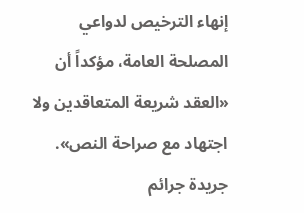إنهاء الترخيص لدواعي المصلحة العامة، مؤكداً أن «العقد شريعة المتعاقدين ولا اجتهاد مع صراحة النص».
جريدة جرائم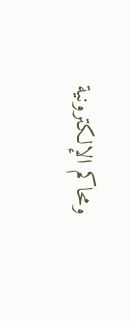ومحاكم الإلكترونية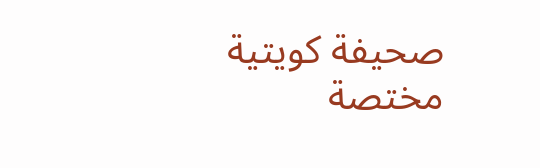صحيفة كويتية مختصة